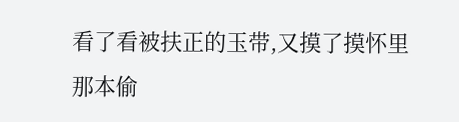看了看被扶正的玉带,又摸了摸怀里那本偷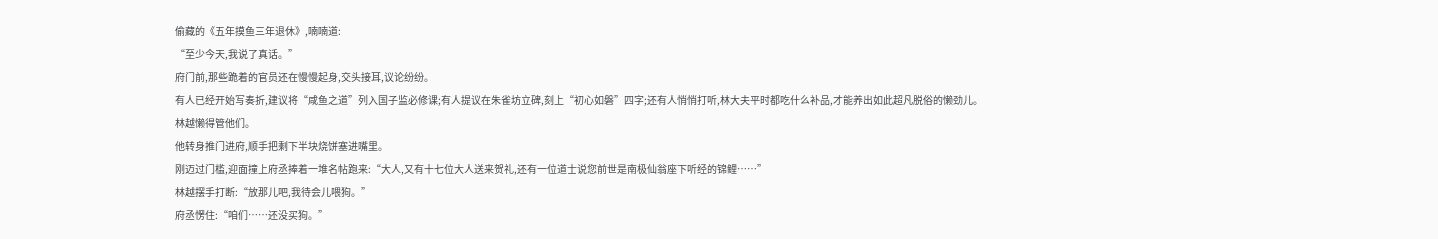偷藏的《五年摸鱼三年退休》,喃喃道:
“至少今天,我说了真话。”
府门前,那些跪着的官员还在慢慢起身,交头接耳,议论纷纷。
有人已经开始写奏折,建议将“咸鱼之道”列入国子监必修课;有人提议在朱雀坊立碑,刻上“初心如磐”四字;还有人悄悄打听,林大夫平时都吃什么补品,才能养出如此超凡脱俗的懒劲儿。
林越懒得管他们。
他转身推门进府,顺手把剩下半块烧饼塞进嘴里。
刚迈过门槛,迎面撞上府丞捧着一堆名帖跑来:“大人,又有十七位大人送来贺礼,还有一位道士说您前世是南极仙翁座下听经的锦鲤……”
林越摆手打断:“放那儿吧,我待会儿喂狗。”
府丞愣住:“咱们……还没买狗。”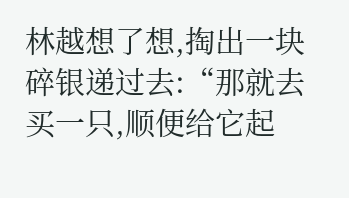林越想了想,掏出一块碎银递过去:“那就去买一只,顺便给它起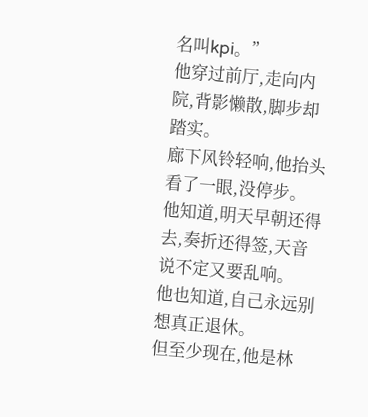名叫kpi。”
他穿过前厅,走向内院,背影懒散,脚步却踏实。
廊下风铃轻响,他抬头看了一眼,没停步。
他知道,明天早朝还得去,奏折还得签,天音说不定又要乱响。
他也知道,自己永远别想真正退休。
但至少现在,他是林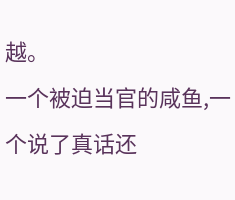越。
一个被迫当官的咸鱼,一个说了真话还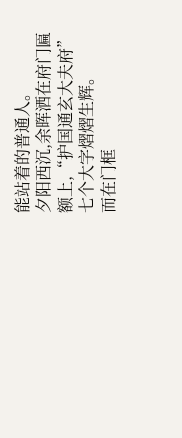能站着的普通人。
夕阳西沉,余晖洒在府门匾额上,“护国通玄大夫府”七个大字熠熠生辉。
而在门框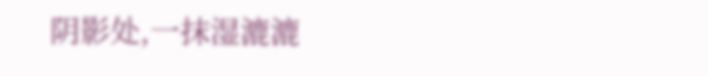阴影处,一抹湿漉漉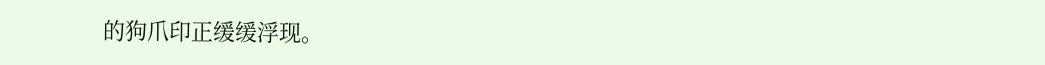的狗爪印正缓缓浮现。